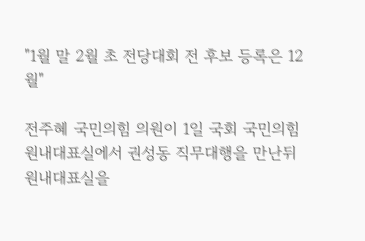"1월 말 2월 초 전당대회 전 후보 등록은 12월"

전주혜 국민의힘 의원이 1일 국회 국민의힘 원내대표실에서 권성동 직무대행을 만난뒤 원내대표실을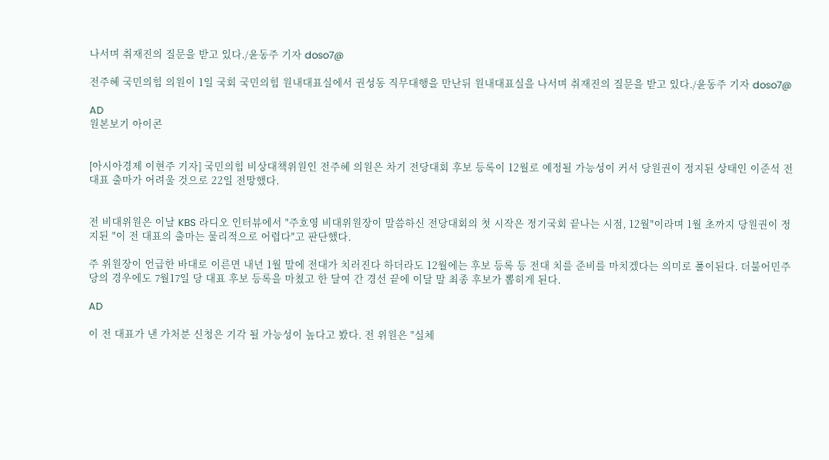나서며 취재진의 질문을 받고 있다./윤동주 기자 doso7@

전주혜 국민의힘 의원이 1일 국회 국민의힘 원내대표실에서 권성동 직무대행을 만난뒤 원내대표실을 나서며 취재진의 질문을 받고 있다./윤동주 기자 doso7@

AD
원본보기 아이콘


[아시아경제 이현주 기자] 국민의힘 비상대책위원인 전주혜 의원은 차기 전당대회 후보 등록이 12월로 예정될 가능성이 커서 당원권이 정지된 상태인 이준석 전 대표 출마가 어려울 것으로 22일 전망했다.


전 비대위원은 이날 KBS 라디오 인터뷰에서 "주호영 비대위원장이 말씀하신 전당대회의 첫 시작은 정기국회 끝나는 시점, 12월"이라며 1월 초까지 당원권이 정지된 "이 전 대표의 출마는 물리적으로 어렵다"고 판단했다.

주 위원장이 언급한 바대로 이른면 내년 1월 말에 전대가 치러진다 하더라도 12월에는 후보 등록 등 전대 치를 준비를 마치겠다는 의미로 풀이된다. 더불어민주당의 경우에도 7월17일 당 대표 후보 등록을 마쳤고 한 달여 간 경선 끝에 이달 말 최종 후보가 뽑히게 된다.

AD

이 전 대표가 낸 가처분 신청은 기각 될 가능성이 높다고 봤다. 전 위원은 "실체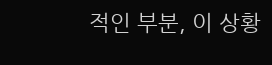적인 부분, 이 상황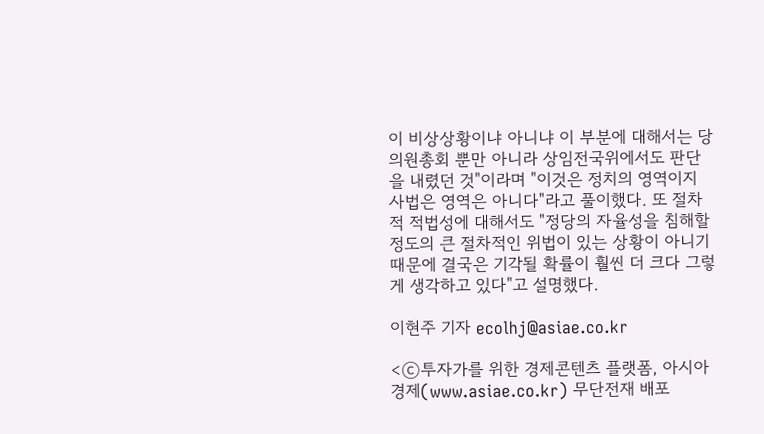이 비상상황이냐 아니냐 이 부분에 대해서는 당 의원총회 뿐만 아니라 상임전국위에서도 판단을 내렸던 것"이라며 "이것은 정치의 영역이지 사법은 영역은 아니다"라고 풀이했다. 또 절차적 적법성에 대해서도 "정당의 자율성을 침해할 정도의 큰 절차적인 위법이 있는 상황이 아니기 때문에 결국은 기각될 확률이 훨씬 더 크다 그렇게 생각하고 있다"고 설명했다.

이현주 기자 ecolhj@asiae.co.kr

<ⓒ투자가를 위한 경제콘텐츠 플랫폼, 아시아경제(www.asiae.co.kr) 무단전재 배포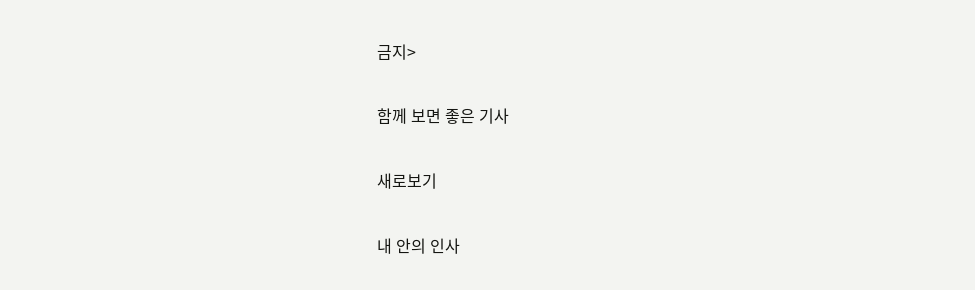금지>

함께 보면 좋은 기사

새로보기

내 안의 인사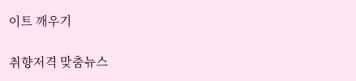이트 깨우기

취향저격 맞춤뉴스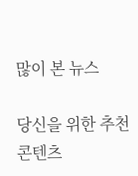많이 본 뉴스

당신을 위한 추천 콘텐츠